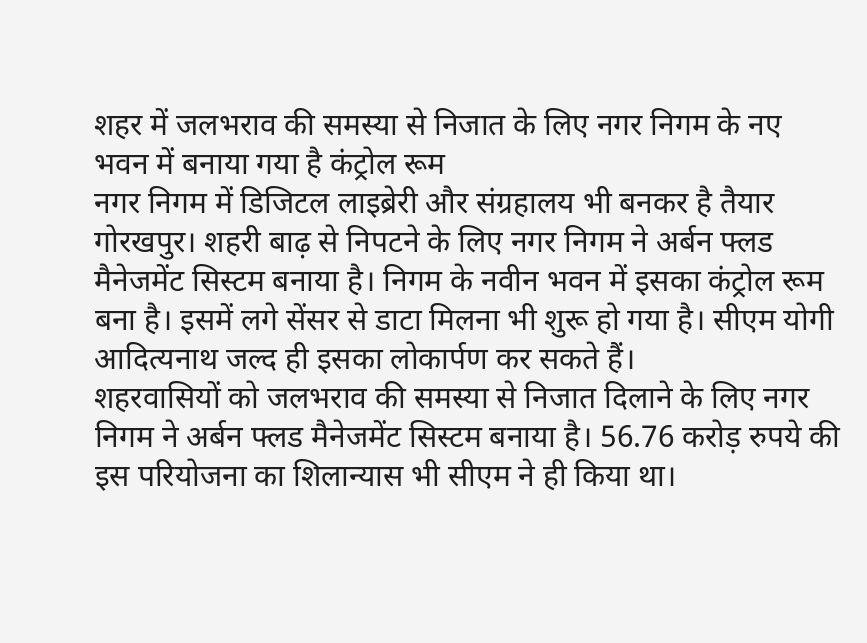शहर में जलभराव की समस्या से निजात के लिए नगर निगम के नए भवन में बनाया गया है कंट्रोल रूम
नगर निगम में डिजिटल लाइब्रेरी और संग्रहालय भी बनकर है तैयार
गोरखपुर। शहरी बाढ़ से निपटने के लिए नगर निगम ने अर्बन फ्लड मैनेजमेंट सिस्टम बनाया है। निगम के नवीन भवन में इसका कंट्रोल रूम बना है। इसमें लगे सेंसर से डाटा मिलना भी शुरू हो गया है। सीएम योगी आदित्यनाथ जल्द ही इसका लोकार्पण कर सकते हैं।
शहरवासियों को जलभराव की समस्या से निजात दिलाने के लिए नगर निगम ने अर्बन फ्लड मैनेजमेंट सिस्टम बनाया है। 56.76 करोड़ रुपये की इस परियोजना का शिलान्यास भी सीएम ने ही किया था।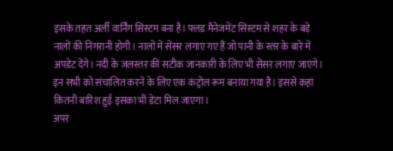इसके तहत अर्ली वार्निंग सिस्टम बना है। फ्लड मैनेजमेंट सिस्टम से शहर के बड़े नालों की निगरानी होगी। नालों में सेंसर लगाए गए हैं जो पानी के स्तर के बारे में अपडेट देंगे। नदी के जलस्तर की सटीक जानकारी के लिए भी सेंसर लगाए जाएंगे। इन सभी को संचालित करने के लिए एक कंट्रोल रूम बनाया गया है। इससे कहां कितनी बारिश हुई इसका भी डेटा मिल जाएगा।
अपर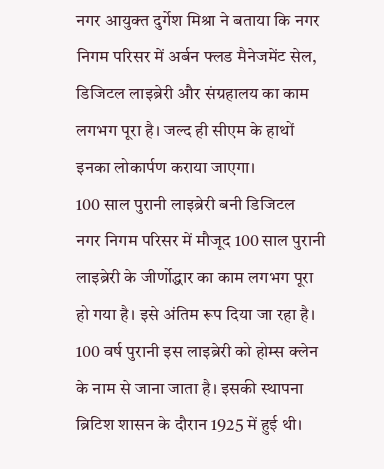नगर आयुक्त दुर्गेश मिश्रा ने बताया कि नगर निगम परिसर में अर्बन फ्लड मैनेजमेंट सेल, डिजिटल लाइब्रेरी और संग्रहालय का काम लगभग पूरा है। जल्द ही सीएम के हाथों इनका लोकार्पण कराया जाएगा।
100 साल पुरानी लाइब्रेरी बनी डिजिटल
नगर निगम परिसर में मौजूद 100 साल पुरानी लाइब्रेरी के जीर्णोद्धार का काम लगभग पूरा हो गया है। इसे अंतिम रूप दिया जा रहा है। 100 वर्ष पुरानी इस लाइब्रेरी को होम्स क्लेन के नाम से जाना जाता है। इसकी स्थापना ब्रिटिश शासन के दौरान 1925 में हुई थी।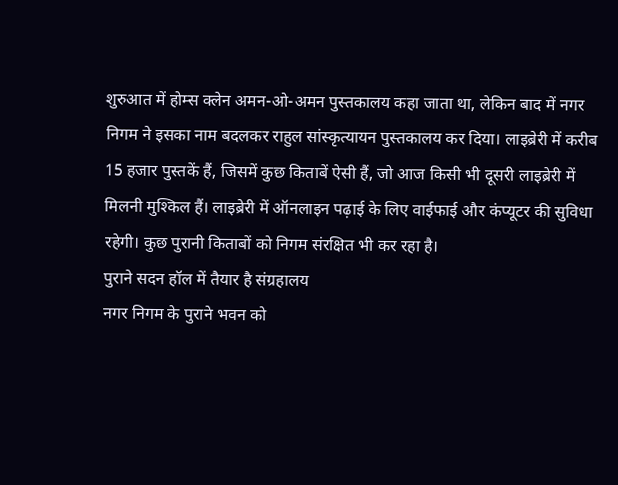शुरुआत में होम्स क्लेन अमन-ओ-अमन पुस्तकालय कहा जाता था, लेकिन बाद में नगर निगम ने इसका नाम बदलकर राहुल सांस्कृत्यायन पुस्तकालय कर दिया। लाइब्रेरी में करीब 15 हजार पुस्तकें हैं, जिसमें कुछ किताबें ऐसी हैं, जो आज किसी भी दूसरी लाइब्रेरी में मिलनी मुश्किल हैं। लाइब्रेरी में ऑनलाइन पढ़ाई के लिए वाईफाई और कंप्यूटर की सुविधा रहेगी। कुछ पुरानी किताबों को निगम संरक्षित भी कर रहा है।
पुराने सदन हॉल में तैयार है संग्रहालय
नगर निगम के पुराने भवन को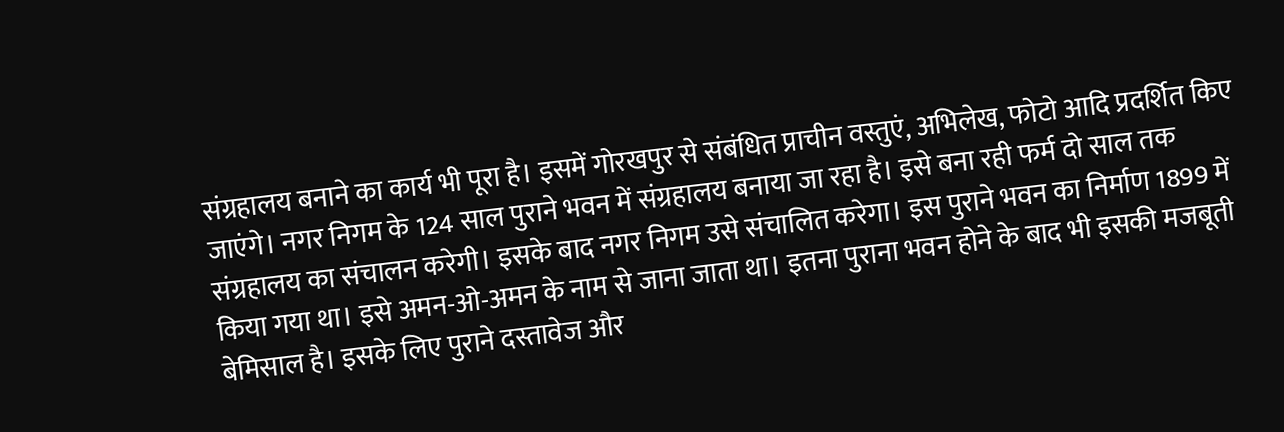संग्रहालय बनाने का कार्य भी पूरा है। इसमें गोरखपुर से संबंधित प्राचीन वस्तुएं, अभिलेख, फोटो आदि प्रदर्शित किए जाएंगे। नगर निगम के 124 साल पुराने भवन में संग्रहालय बनाया जा रहा है। इसे बना रही फर्म दो साल तक संग्रहालय का संचालन करेगी। इसके बाद नगर निगम उसे संचालित करेगा। इस पुराने भवन का निर्माण 1899 में किया गया था। इसे अमन-ओ-अमन के नाम से जाना जाता था। इतना पुराना भवन होने के बाद भी इसकी मजबूती बेमिसाल है। इसके लिए पुराने दस्तावेज और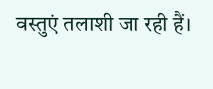वस्तुएं तलाशी जा रही हैं।